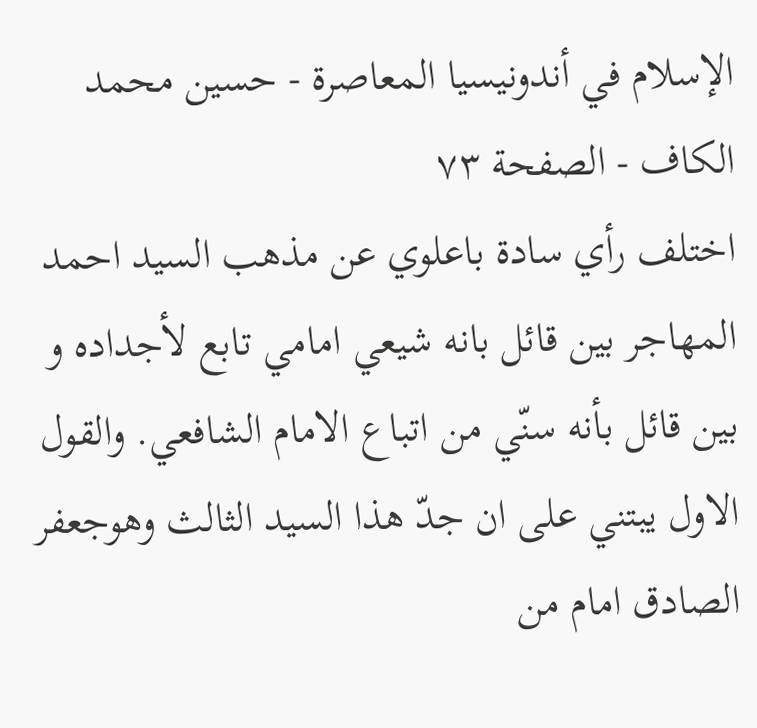الإسلام في أندونيسيا المعاصرة - حسين محمد الكاف - الصفحة ٧٣
اختلف رأي سادة باعلوي عن مذهب السيد احمد المهاجر بين قائل بانه شيعي امامي تابع لأجداده و بين قائل بأنه سنّي من اتباع الامام الشافعي. والقول الاول يبتني على ان جدّ هذا السيد الثالث وهوجعفر الصادق امام من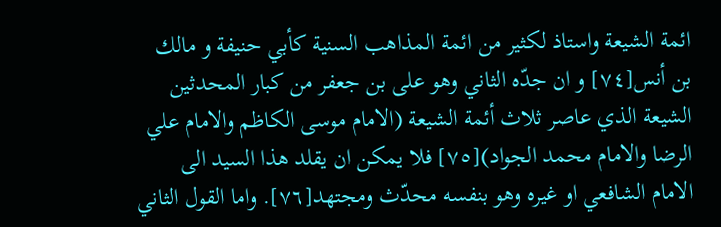ائمة الشيعة واستاذ لكثير من ائمة المذاهب السنية كأبي حنيفة و مالك بن أنس[٧٤] و ان جدّه الثاني وهو على بن جعفر من كبار المحدثين الشيعة الذي عاصر ثلاث أئمة الشيعة (الامام موسى الكاظم والامام علي الرضا والامام محمد الجواد)[٧٥] فلا يمكن ان يقلد هذا السيد الى الامام الشافعي او غيره وهو بنفسه محدّث ومجتهد[٧٦]. واما القول الثاني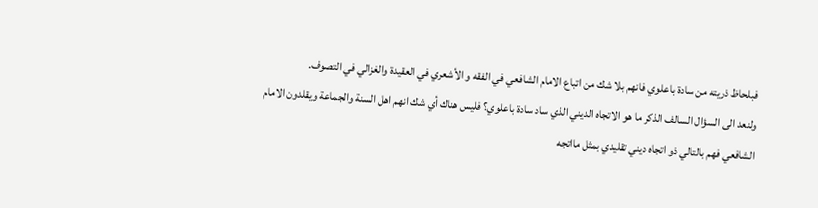فبلحاظ ذريته من سادة باعلوي فانهم بلا شك من اتباع الامام الشافعي في الفقه و الأشعري في العقيدة والغزالي في التصوف.
ولنعد الى السؤال السالف الذكر ما هو الاتجاه الديني الذي ساد سادة باعلوي؟ فليس هناك أي شك انهم اهل السنة والجماعة ويقلدون الامام الشافعي فهم بالتالي ذو اتجاه ديني تقليدي بمثل مااتجه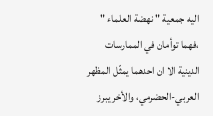اليه جمعية " نهضة العلماء " ،فهما توأمان في الممارسات الدينية الا ان احدهما يمثّل المظهر العربي-الحضرمي، والأخر يبرز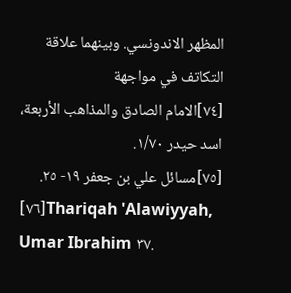المظهر الاندونسي. وبينهما علاقة التكاتف في مواجهة
[٧٤]الامام الصادق والمذاهب الأربعة، اسد حيدر ١/٧٠.
[٧٥]مسائل علي بن جعفر ١٩- ٢٥.
[٧٦]Thariqah 'Alawiyyah, Umar Ibrahim ٣٧.